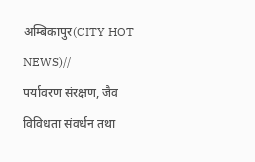अम्बिकापुर(CITY HOT NEWS)//
पर्यावरण संरक्षण, जैव विविधता संवर्धन तथा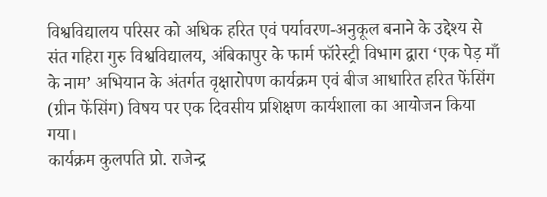विश्वविद्यालय परिसर को अधिक हरित एवं पर्यावरण-अनुकूल बनाने के उद्देश्य से संत गहिरा गुरु विश्वविद्यालय, अंबिकापुर के फार्म फॉरेस्ट्री विभाग द्वारा ‘एक पेड़ माँ के नाम’ अभियान के अंतर्गत वृक्षारोपण कार्यक्रम एवं बीज आधारित हरित फेंसिंग (ग्रीन फेंसिंग) विषय पर एक दिवसीय प्रशिक्षण कार्यशाला का आयोजन किया गया।
कार्यक्रम कुलपति प्रो. राजेन्द्र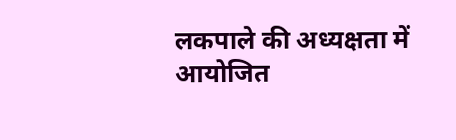लकपाले की अध्यक्षता में आयोजित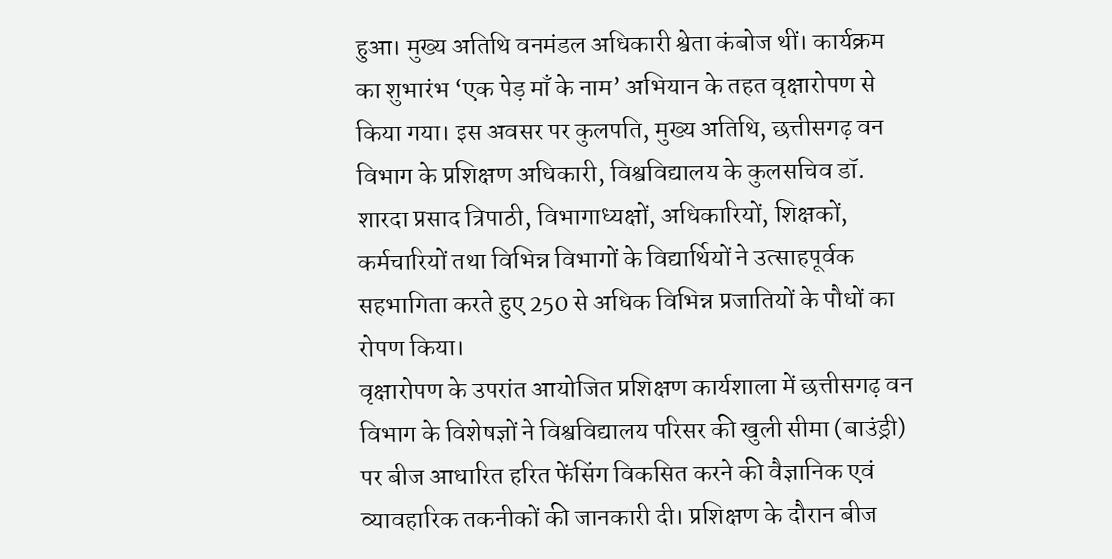हुआ। मुख्य अतिथि वनमंडल अधिकारी श्वेता कंबोज थीं। कार्यक्रम का शुभारंभ ‘एक पेड़ माँ के नाम’ अभियान के तहत वृक्षारोपण से किया गया। इस अवसर पर कुलपति, मुख्य अतिथि, छत्तीसगढ़ वन विभाग के प्रशिक्षण अधिकारी, विश्वविद्यालय के कुलसचिव डॉ. शारदा प्रसाद त्रिपाठी, विभागाध्यक्षों, अधिकारियों, शिक्षकों, कर्मचारियों तथा विभिन्न विभागों के विद्यार्थियों ने उत्साहपूर्वक सहभागिता करते हुए 250 से अधिक विभिन्न प्रजातियों के पौधों का रोपण किया।
वृक्षारोपण के उपरांत आयोजित प्रशिक्षण कार्यशाला में छत्तीसगढ़ वन विभाग के विशेषज्ञों ने विश्वविद्यालय परिसर की खुली सीमा (बाउंड्री) पर बीज आधारित हरित फेंसिंग विकसित करने की वैज्ञानिक एवं व्यावहारिक तकनीकों की जानकारी दी। प्रशिक्षण के दौरान बीज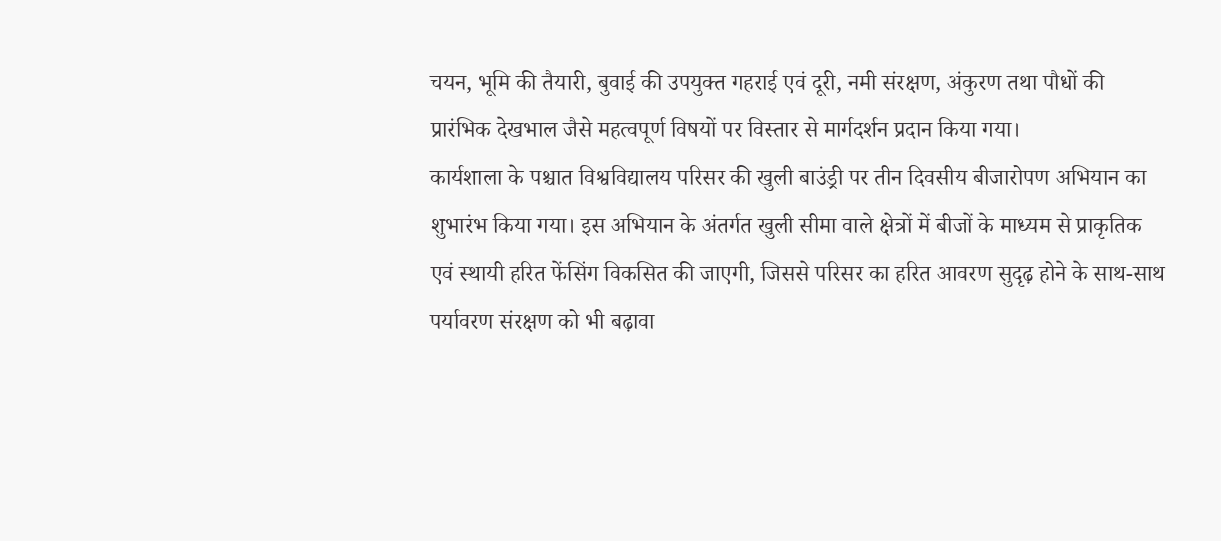चयन, भूमि की तैयारी, बुवाई की उपयुक्त गहराई एवं दूरी, नमी संरक्षण, अंकुरण तथा पौधों की प्रारंभिक देखभाल जैसे महत्वपूर्ण विषयों पर विस्तार से मार्गदर्शन प्रदान किया गया।
कार्यशाला के पश्चात विश्वविद्यालय परिसर की खुली बाउंड्री पर तीन दिवसीय बीजारोपण अभियान का शुभारंभ किया गया। इस अभियान के अंतर्गत खुली सीमा वाले क्षेत्रों में बीजों के माध्यम से प्राकृतिक एवं स्थायी हरित फेंसिंग विकसित की जाएगी, जिससे परिसर का हरित आवरण सुदृढ़ होने के साथ-साथ पर्यावरण संरक्षण को भी बढ़ावा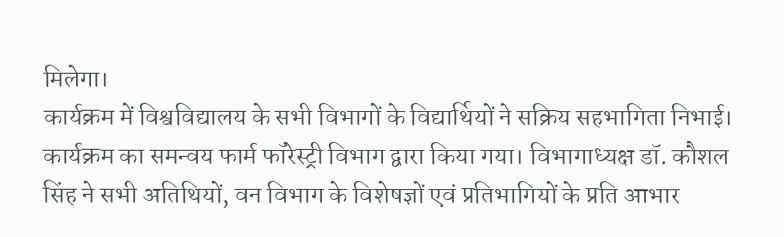मिलेगा।
कार्यक्रम में विश्वविद्यालय के सभी विभागों के विद्यार्थियों ने सक्रिय सहभागिता निभाई। कार्यक्रम का समन्वय फार्म फॉरेस्ट्री विभाग द्वारा किया गया। विभागाध्यक्ष डॉ. कौशल सिंह ने सभी अतिथियों, वन विभाग के विशेषज्ञों एवं प्रतिभागियों के प्रति आभार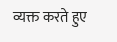व्यक्त करते हुए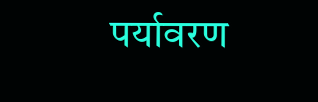पर्यावरण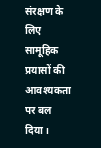संरक्षण के लिए सामूहिक प्रयासों की आवश्यकता पर बल दिया।